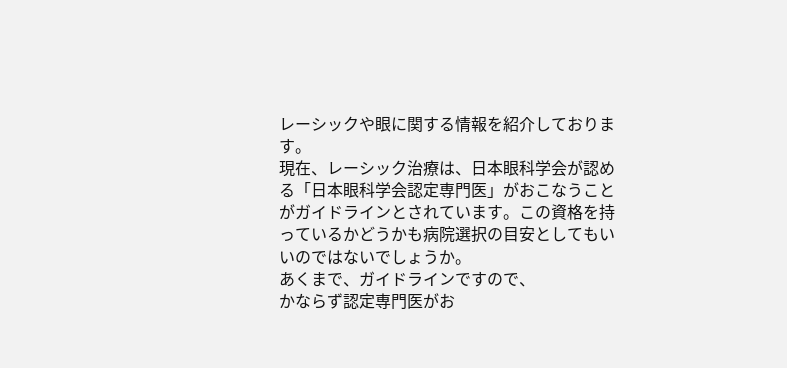レーシックや眼に関する情報を紹介しております。
現在、レーシック治療は、日本眼科学会が認める「日本眼科学会認定専門医」がおこなうことがガイドラインとされています。この資格を持っているかどうかも病院選択の目安としてもいいのではないでしょうか。
あくまで、ガイドラインですので、
かならず認定専門医がお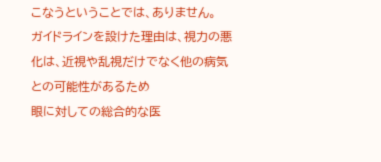こなうということでは、ありません。
ガイドラインを設けた理由は、視力の悪化は、近視や乱視だけでなく他の病気との可能性があるため
眼に対しての総合的な医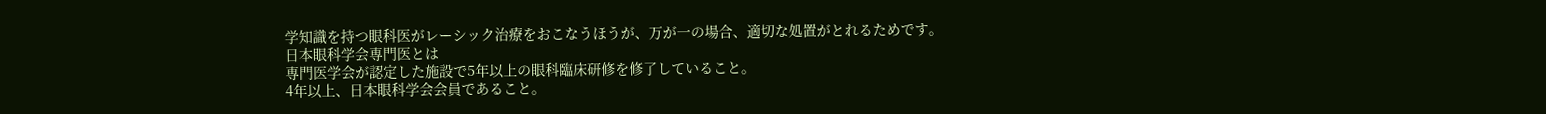学知識を持つ眼科医がレーシック治療をおこなうほうが、万が一の場合、適切な処置がとれるためです。
日本眼科学会専門医とは
専門医学会が認定した施設で5年以上の眼科臨床研修を修了していること。
4年以上、日本眼科学会会員であること。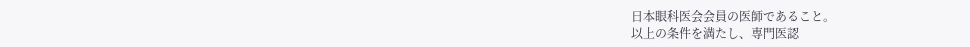日本眼科医会会員の医師であること。
以上の条件を満たし、専門医認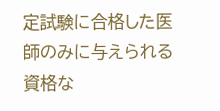定試験に合格した医師のみに与えられる資格な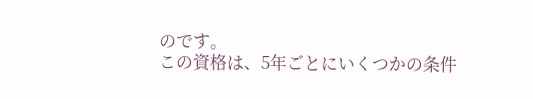のです。
この資格は、5年ごとにいくつかの条件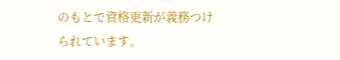のもとで資格更新が義務つけられています。